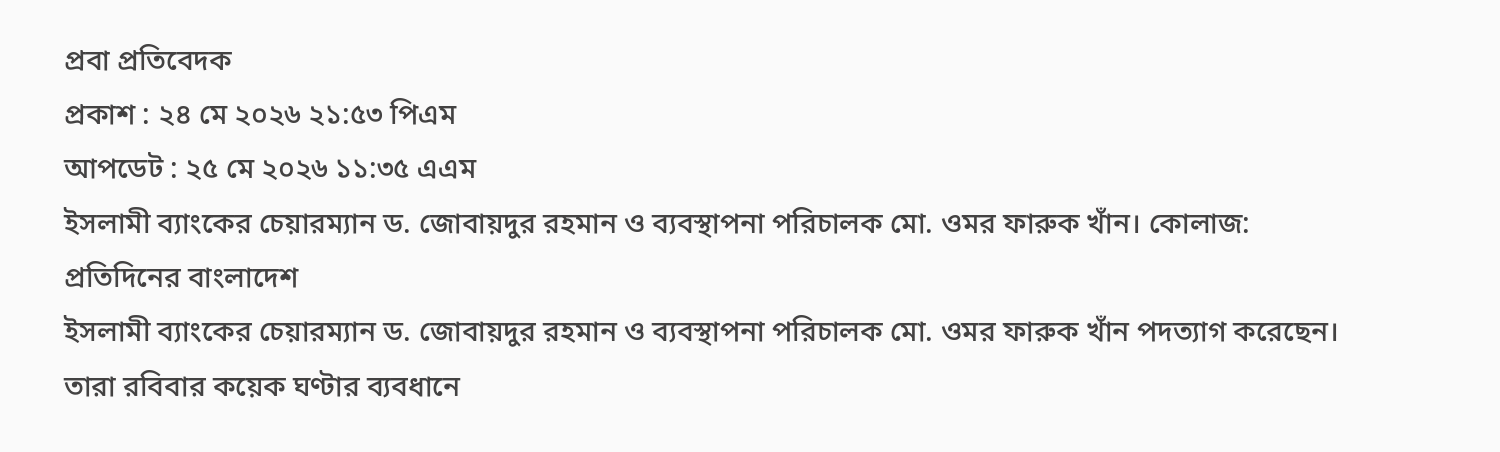প্রবা প্রতিবেদক
প্রকাশ : ২৪ মে ২০২৬ ২১:৫৩ পিএম
আপডেট : ২৫ মে ২০২৬ ১১:৩৫ এএম
ইসলামী ব্যাংকের চেয়ারম্যান ড. জোবায়দুর রহমান ও ব্যবস্থাপনা পরিচালক মো. ওমর ফারুক খাঁন। কোলাজ: প্রতিদিনের বাংলাদেশ
ইসলামী ব্যাংকের চেয়ারম্যান ড. জোবায়দুর রহমান ও ব্যবস্থাপনা পরিচালক মো. ওমর ফারুক খাঁন পদত্যাগ করেছেন।
তারা রবিবার কয়েক ঘণ্টার ব্যবধানে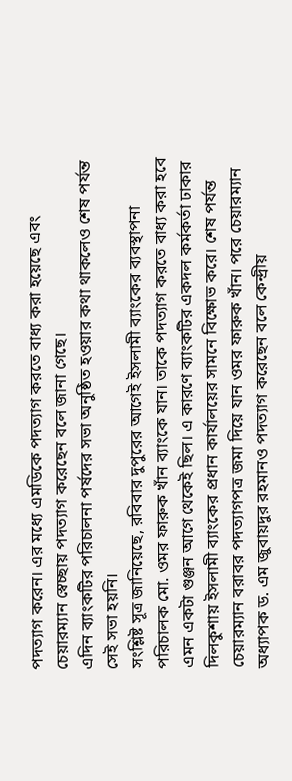পদত্যাগ করেন। এর মধ্যে এমডিকে পদত্যাগ করতে বাধ্য করা হয়েছে এবং চেয়ারম্যান স্বেচ্ছায় পদত্যাগ করেছেন বলে জানা গেছে।
এদিন ব্যাংকটির পরিচালনা পর্ষদের সভা অনুষ্ঠিত হওয়ার কথা থাকলেও শেষ পর্যন্ত সেই সভা হয়নি।
সংশ্লিষ্ট সূত্র জানিয়েছে, রবিবার দুপুরের আগেই ইসলামী ব্যাংকের ব্যবস্থাপনা পরিচালক মো. ওমর ফারুক খাঁন ব্যাংকে যান। তাকে পদত্যাগ করতে বাধ্য করা হবে এমন একটা গুঞ্জন আগে থেকেই ছিল। এ কারণে ব্যাংকটির একদল কর্মকর্তা ঢাকার দিলকুশায় ইসলামী ব্যাংকের প্রধান কার্যালয়ের সামনে বিক্ষোভ করে। শেষ পর্যন্ত চেয়ারম্যান বরাবর পদত্যাগপত্র জমা দিয়ে যান ওমর ফারুক খাঁন। পরে চেয়ারম্যান অধ্যাপক ড. এম জুবায়দুর রহমানও পদত্যাগ করেছেন বলে কেন্দ্রীয়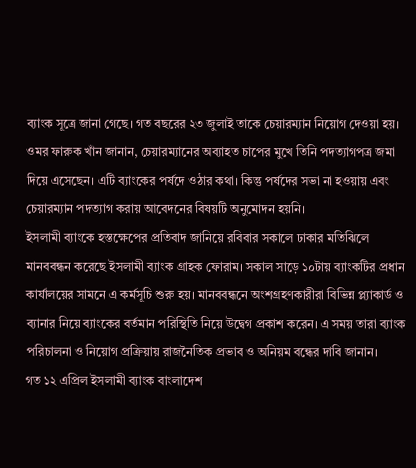ব্যাংক সূত্রে জানা গেছে। গত বছরের ২৩ জুলাই তাকে চেয়ারম্যান নিয়োগ দেওয়া হয়।
ওমর ফারুক খাঁন জানান, চেয়ারম্যানের অব্যাহত চাপের মুখে তিনি পদত্যাগপত্র জমা দিয়ে এসেছেন। এটি ব্যাংকের পর্ষদে ওঠার কথা। কিন্তু পর্ষদের সভা না হওয়ায় এবং চেয়ারম্যান পদত্যাগ করায় আবেদনের বিষয়টি অনুমোদন হয়নি।
ইসলামী ব্যাংকে হস্তক্ষেপের প্রতিবাদ জানিয়ে রবিবার সকালে ঢাকার মতিঝিলে মানববন্ধন করেছে ইসলামী ব্যাংক গ্রাহক ফোরাম। সকাল সাড়ে ১০টায় ব্যাংকটির প্রধান কার্যালয়ের সামনে এ কর্মসূচি শুরু হয়। মানববন্ধনে অংশগ্রহণকারীরা বিভিন্ন প্ল্যাকার্ড ও ব্যানার নিয়ে ব্যাংকের বর্তমান পরিস্থিতি নিয়ে উদ্বেগ প্রকাশ করেন। এ সময় তারা ব্যাংক পরিচালনা ও নিয়োগ প্রক্রিয়ায় রাজনৈতিক প্রভাব ও অনিয়ম বন্ধের দাবি জানান।
গত ১২ এপ্রিল ইসলামী ব্যাংক বাংলাদেশ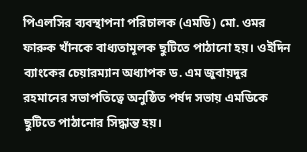পিএলসির ব্যবস্থাপনা পরিচালক (এমডি) মো. ওমর ফারুক খাঁনকে বাধ্যতামূলক ছুটিতে পাঠানো হয়। ওইদিন ব্যাংকের চেয়ারম্যান অধ্যাপক ড. এম জুবায়দুর রহমানের সভাপতিত্বে অনুষ্ঠিত পর্ষদ সভায় এমডিকে ছুটিতে পাঠানোর সিদ্ধান্ত হয়।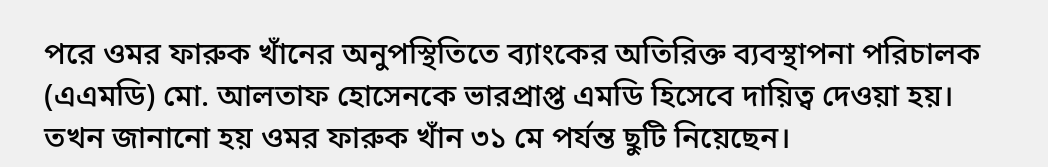পরে ওমর ফারুক খাঁনের অনুপস্থিতিতে ব্যাংকের অতিরিক্ত ব্যবস্থাপনা পরিচালক (এএমডি) মো. আলতাফ হোসেনকে ভারপ্রাপ্ত এমডি হিসেবে দায়িত্ব দেওয়া হয়। তখন জানানো হয় ওমর ফারুক খাঁন ৩১ মে পর্যন্ত ছুটি নিয়েছেন।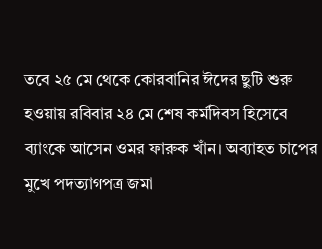তবে ২৫ মে থেকে কোরবানির ঈদের ছুটি শুরু হওয়ায় রবিবার ২৪ মে শেষ কর্মদিবস হিসেবে ব্যাংকে আসেন ওমর ফারুক খাঁন। অব্যাহত চাপের মুখে পদত্যাগপত্র জমা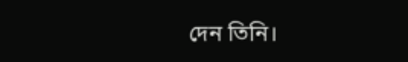দেন তিনি।